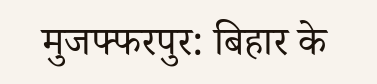मुजफ्फरपुर: बिहार के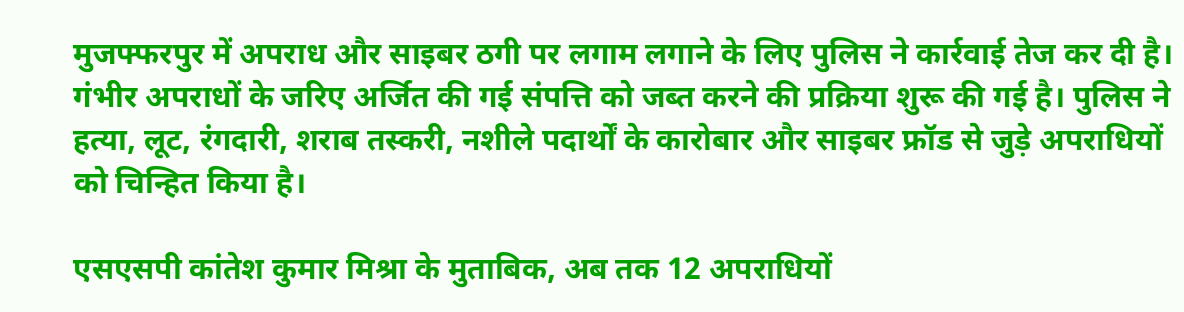मुजफ्फरपुर में अपराध और साइबर ठगी पर लगाम लगाने के लिए पुलिस ने कार्रवाई तेज कर दी है। गंभीर अपराधों के जरिए अर्जित की गई संपत्ति को जब्त करने की प्रक्रिया शुरू की गई है। पुलिस ने हत्या, लूट, रंगदारी, शराब तस्करी, नशीले पदार्थों के कारोबार और साइबर फ्रॉड से जुड़े अपराधियों को चिन्हित किया है।

एसएसपी कांतेश कुमार मिश्रा के मुताबिक, अब तक 12 अपराधियों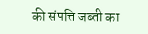की संपत्ति जब्ती का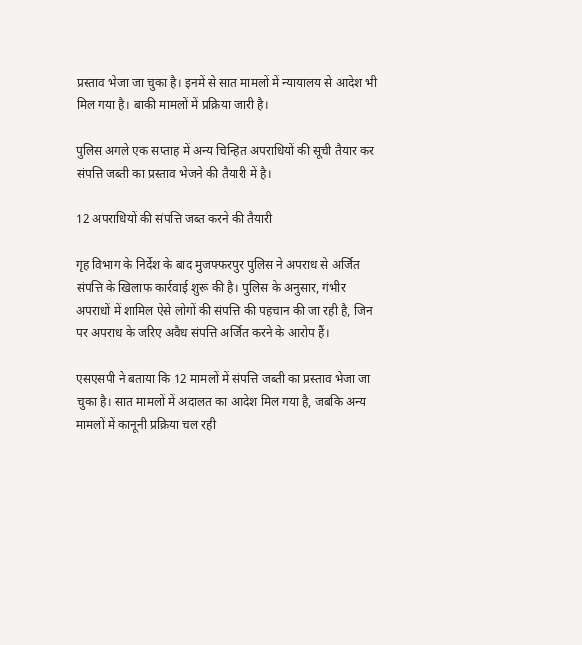प्रस्ताव भेजा जा चुका है। इनमें से सात मामलों में न्यायालय से आदेश भी मिल गया है। बाकी मामलों में प्रक्रिया जारी है।

पुलिस अगले एक सप्ताह में अन्य चिन्हित अपराधियों की सूची तैयार कर संपत्ति जब्ती का प्रस्ताव भेजने की तैयारी में है।

12 अपराधियों की संपत्ति जब्त करने की तैयारी

गृह विभाग के निर्देश के बाद मुजफ्फरपुर पुलिस ने अपराध से अर्जित संपत्ति के खिलाफ कार्रवाई शुरू की है। पुलिस के अनुसार, गंभीर अपराधों में शामिल ऐसे लोगों की संपत्ति की पहचान की जा रही है, जिन पर अपराध के जरिए अवैध संपत्ति अर्जित करने के आरोप हैं।

एसएसपी ने बताया कि 12 मामलों में संपत्ति जब्ती का प्रस्ताव भेजा जा चुका है। सात मामलों में अदालत का आदेश मिल गया है, जबकि अन्य मामलों में कानूनी प्रक्रिया चल रही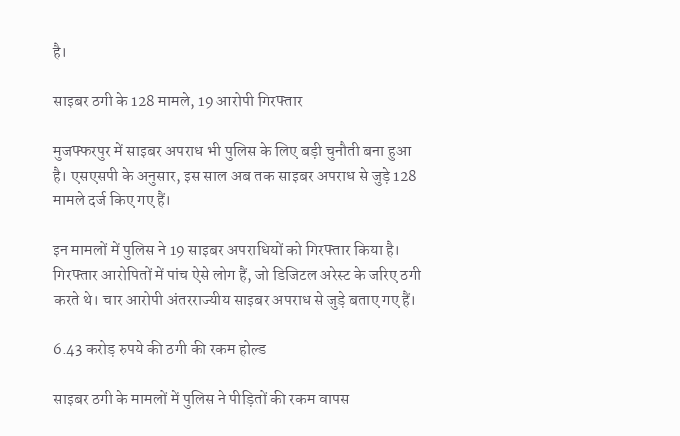है।

साइबर ठगी के 128 मामले, 19 आरोपी गिरफ्तार

मुजफ्फरपुर में साइबर अपराध भी पुलिस के लिए बड़ी चुनौती बना हुआ है। एसएसपी के अनुसार, इस साल अब तक साइबर अपराध से जुड़े 128 मामले दर्ज किए गए हैं।

इन मामलों में पुलिस ने 19 साइबर अपराधियों को गिरफ्तार किया है। गिरफ्तार आरोपितों में पांच ऐसे लोग हैं, जो डिजिटल अरेस्ट के जरिए ठगी करते थे। चार आरोपी अंतरराज्यीय साइबर अपराध से जुड़े बताए गए हैं।

6.43 करोड़ रुपये की ठगी की रकम होल्ड

साइबर ठगी के मामलों में पुलिस ने पीड़ितों की रकम वापस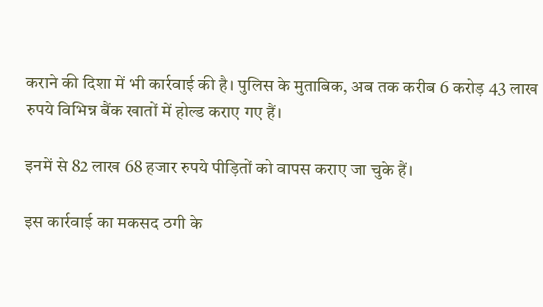कराने की दिशा में भी कार्रवाई की है। पुलिस के मुताबिक, अब तक करीब 6 करोड़ 43 लाख रुपये विभिन्न बैंक खातों में होल्ड कराए गए हैं।

इनमें से 82 लाख 68 हजार रुपये पीड़ितों को वापस कराए जा चुके हैं।

इस कार्रवाई का मकसद ठगी के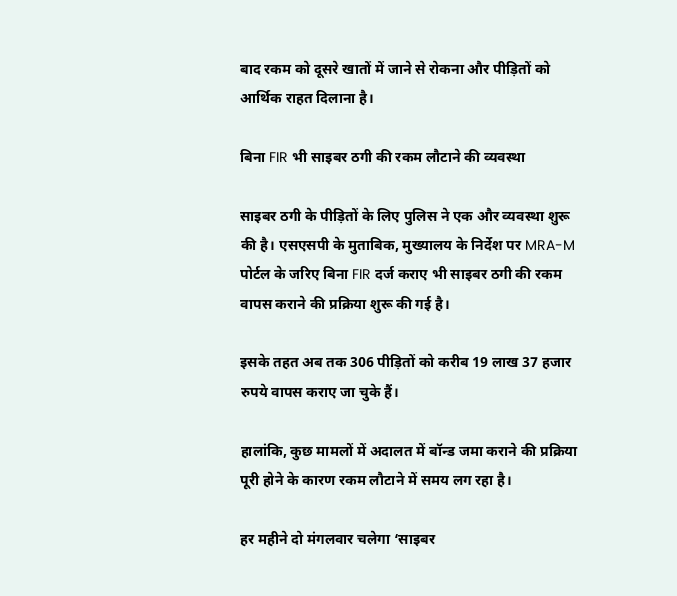बाद रकम को दूसरे खातों में जाने से रोकना और पीड़ितों को आर्थिक राहत दिलाना है।

बिना FIR भी साइबर ठगी की रकम लौटाने की व्यवस्था

साइबर ठगी के पीड़ितों के लिए पुलिस ने एक और व्यवस्था शुरू की है। एसएसपी के मुताबिक, मुख्यालय के निर्देश पर MRA-M पोर्टल के जरिए बिना FIR दर्ज कराए भी साइबर ठगी की रकम वापस कराने की प्रक्रिया शुरू की गई है।

इसके तहत अब तक 306 पीड़ितों को करीब 19 लाख 37 हजार रुपये वापस कराए जा चुके हैं।

हालांकि, कुछ मामलों में अदालत में बॉन्ड जमा कराने की प्रक्रिया पूरी होने के कारण रकम लौटाने में समय लग रहा है।

हर महीने दो मंगलवार चलेगा ‘साइबर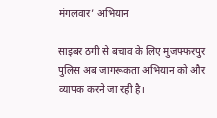मंगलवार’ अभियान

साइबर ठगी से बचाव के लिए मुजफ्फरपुर पुलिस अब जागरूकता अभियान को और व्यापक करने जा रही है।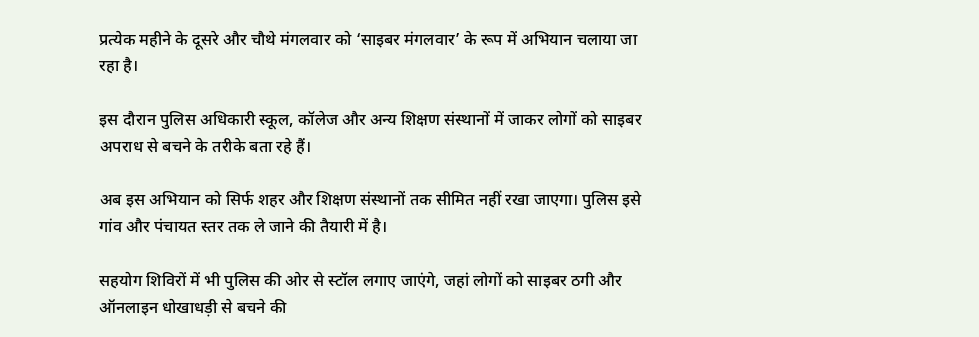प्रत्येक महीने के दूसरे और चौथे मंगलवार को ‘साइबर मंगलवार’ के रूप में अभियान चलाया जा रहा है।

इस दौरान पुलिस अधिकारी स्कूल, कॉलेज और अन्य शिक्षण संस्थानों में जाकर लोगों को साइबर अपराध से बचने के तरीके बता रहे हैं।

अब इस अभियान को सिर्फ शहर और शिक्षण संस्थानों तक सीमित नहीं रखा जाएगा। पुलिस इसे गांव और पंचायत स्तर तक ले जाने की तैयारी में है।

सहयोग शिविरों में भी पुलिस की ओर से स्टॉल लगाए जाएंगे, जहां लोगों को साइबर ठगी और ऑनलाइन धोखाधड़ी से बचने की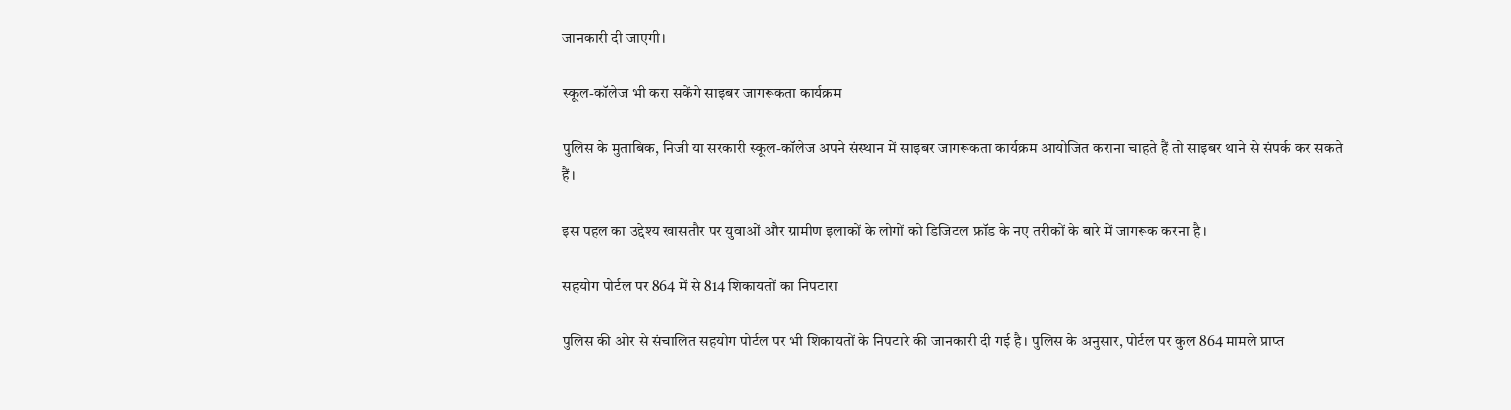जानकारी दी जाएगी।

स्कूल-कॉलेज भी करा सकेंगे साइबर जागरूकता कार्यक्रम

पुलिस के मुताबिक, निजी या सरकारी स्कूल-कॉलेज अपने संस्थान में साइबर जागरूकता कार्यक्रम आयोजित कराना चाहते हैं तो साइबर थाने से संपर्क कर सकते हैं।

इस पहल का उद्देश्य खासतौर पर युवाओं और ग्रामीण इलाकों के लोगों को डिजिटल फ्रॉड के नए तरीकों के बारे में जागरूक करना है।

सहयोग पोर्टल पर 864 में से 814 शिकायतों का निपटारा

पुलिस की ओर से संचालित सहयोग पोर्टल पर भी शिकायतों के निपटारे की जानकारी दी गई है। पुलिस के अनुसार, पोर्टल पर कुल 864 मामले प्राप्त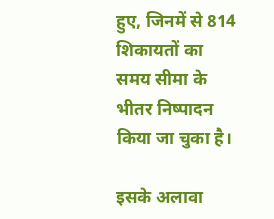हुए, जिनमें से 814 शिकायतों का समय सीमा के भीतर निष्पादन किया जा चुका है।

इसके अलावा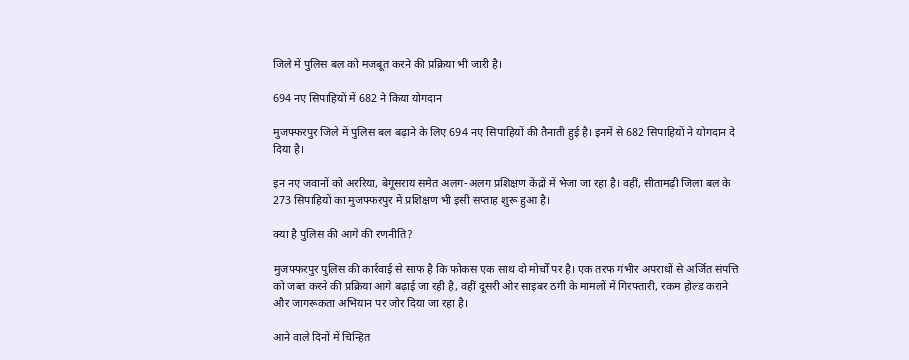जिले में पुलिस बल को मजबूत करने की प्रक्रिया भी जारी है।

694 नए सिपाहियों में 682 ने किया योगदान

मुजफ्फरपुर जिले में पुलिस बल बढ़ाने के लिए 694 नए सिपाहियों की तैनाती हुई है। इनमें से 682 सिपाहियों ने योगदान दे दिया है।

इन नए जवानों को अररिया, बेगूसराय समेत अलग-अलग प्रशिक्षण केंद्रों में भेजा जा रहा है। वहीं, सीतामढ़ी जिला बल के 273 सिपाहियों का मुजफ्फरपुर में प्रशिक्षण भी इसी सप्ताह शुरू हुआ है।

क्या है पुलिस की आगे की रणनीति?

मुजफ्फरपुर पुलिस की कार्रवाई से साफ है कि फोकस एक साथ दो मोर्चों पर है। एक तरफ गंभीर अपराधों से अर्जित संपत्ति को जब्त करने की प्रक्रिया आगे बढ़ाई जा रही है, वहीं दूसरी ओर साइबर ठगी के मामलों में गिरफ्तारी, रकम होल्ड कराने और जागरूकता अभियान पर जोर दिया जा रहा है।

आने वाले दिनों में चिन्हित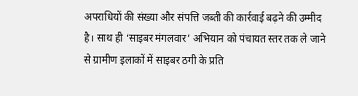अपराधियों की संख्या और संपत्ति जब्ती की कार्रवाई बढ़ने की उम्मीद है। साथ ही ‘साइबर मंगलवार’ अभियान को पंचायत स्तर तक ले जाने से ग्रामीण इलाकों में साइबर ठगी के प्रति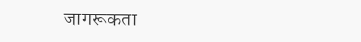जागरूकता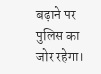बढ़ाने पर पुलिस का जोर रहेगा।